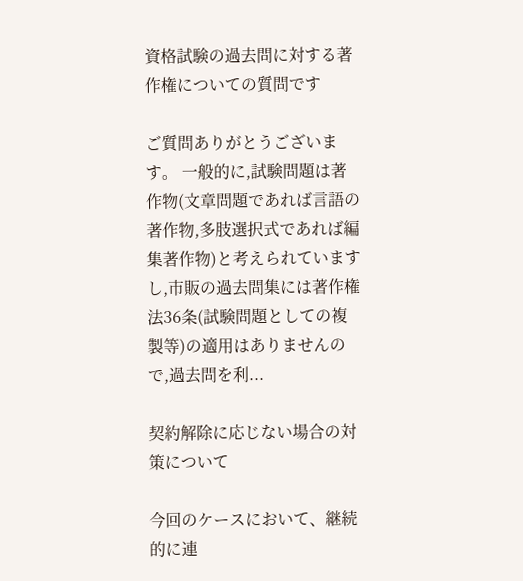資格試験の過去問に対する著作権についての質問です

ご質問ありがとうございます。 一般的に,試験問題は著作物(文章問題であれば言語の著作物,多肢選択式であれば編集著作物)と考えられていますし,市販の過去問集には著作権法36条(試験問題としての複製等)の適用はありませんので,過去問を利...

契約解除に応じない場合の対策について

今回のケースにおいて、継続的に連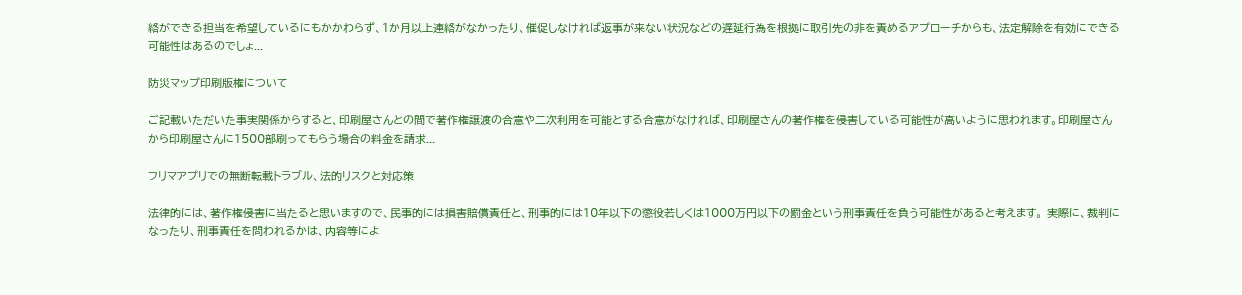絡ができる担当を希望しているにもかかわらず、1か月以上連絡がなかったり、催促しなければ返事が来ない状況などの遅延行為を根拠に取引先の非を責めるアプローチからも、法定解除を有効にできる可能性はあるのでしょ...

防災マップ印刷版権について

ご記載いただいた事実関係からすると、印刷屋さんとの間で著作権譲渡の合意や二次利用を可能とする合意がなければ、印刷屋さんの著作権を侵害している可能性が高いように思われます。印刷屋さんから印刷屋さんに1500部刷ってもらう場合の料金を請求...

フリマアプリでの無断転載トラブル、法的リスクと対応策

法律的には、著作権侵害に当たると思いますので、民事的には損害賠償責任と、刑事的には10年以下の懲役若しくは1000万円以下の罰金という刑事責任を負う可能性があると考えます。 実際に、裁判になったり、刑事責任を問われるかは、内容等によ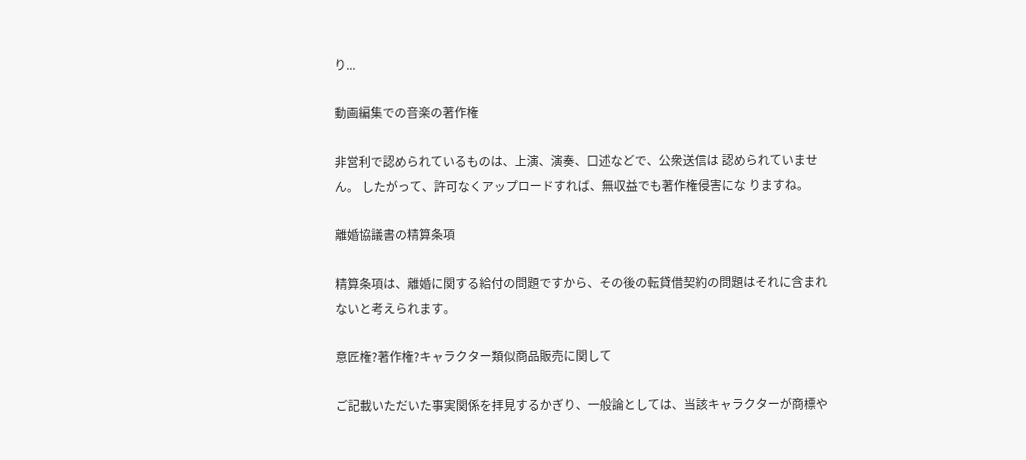り...

動画編集での音楽の著作権

非営利で認められているものは、上演、演奏、口述などで、公衆送信は 認められていません。 したがって、許可なくアップロードすれば、無収益でも著作権侵害にな りますね。

離婚協議書の精算条項

精算条項は、離婚に関する給付の問題ですから、その後の転貸借契約の問題はそれに含まれないと考えられます。

意匠権?著作権?キャラクター類似商品販売に関して

ご記載いただいた事実関係を拝見するかぎり、一般論としては、当該キャラクターが商標や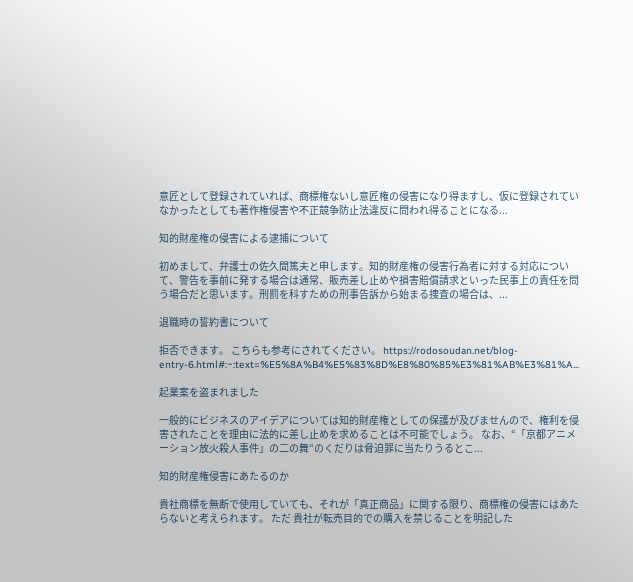意匠として登録されていれば、商標権ないし意匠権の侵害になり得ますし、仮に登録されていなかったとしても著作権侵害や不正競争防止法違反に問われ得ることになる...

知的財産権の侵害による逮捕について

初めまして、弁護士の佐久間篤夫と申します。知的財産権の侵害行為者に対する対応について、警告を事前に発する場合は通常、販売差し止めや損害賠償請求といった民事上の責任を問う場合だと思います。刑罰を科すための刑事告訴から始まる捜査の場合は、...

退職時の誓約書について

拒否できます。 こちらも参考にされてください。 https://rodosoudan.net/blog-entry-6.html#:~:text=%E5%8A%B4%E5%83%8D%E8%80%85%E3%81%AB%E3%81%A...

起業案を盗まれました

一般的にビジネスのアイデアについては知的財産権としての保護が及びませんので、権利を侵害されたことを理由に法的に差し止めを求めることは不可能でしょう。 なお、“「京都アニメーション放火殺人事件」の二の舞“のくだりは脅迫罪に当たりうるとこ...

知的財産権侵害にあたるのか

貴社商標を無断で使用していても、それが「真正商品」に関する限り、商標権の侵害にはあたらないと考えられます。 ただ 貴社が転売目的での購入を禁じることを明記した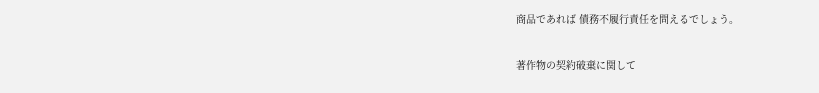商品であれば 債務不履行責任を問えるでしょう。

著作物の契約破棄に関して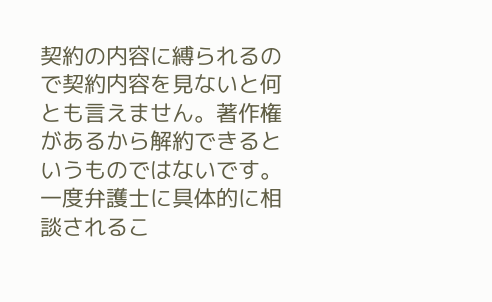契約の内容に縛られるので契約内容を見ないと何とも言えません。著作権があるから解約できるというものではないです。 一度弁護士に具体的に相談されるこ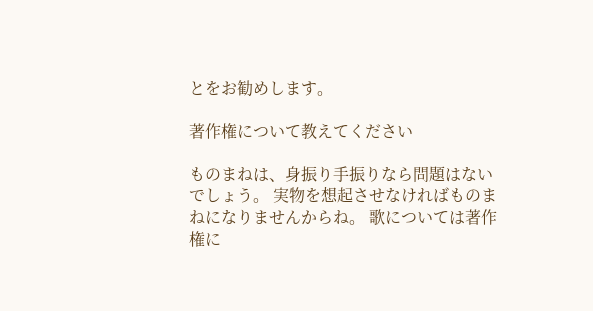とをお勧めします。

著作権について教えてください

ものまねは、身振り手振りなら問題はないでしょう。 実物を想起させなければものまねになりませんからね。 歌については著作権に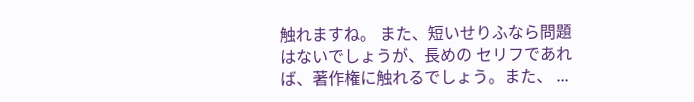触れますね。 また、短いせりふなら問題はないでしょうが、長めの セリフであれば、著作権に触れるでしょう。また、 ...